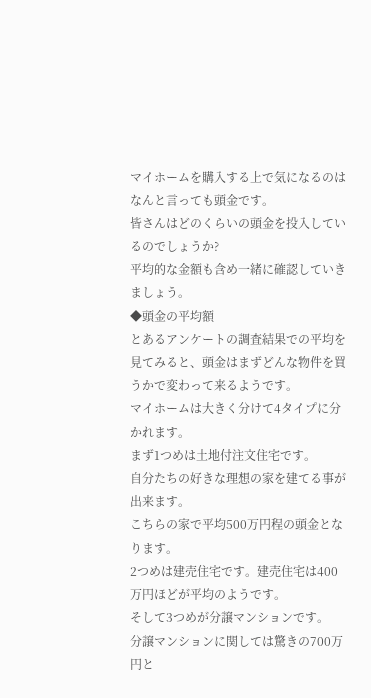マイホームを購入する上で気になるのはなんと言っても頭金です。
皆さんはどのくらいの頭金を投入しているのでしょうか?
平均的な金額も含め一緒に確認していきましょう。
◆頭金の平均額
とあるアンケートの調査結果での平均を見てみると、頭金はまずどんな物件を買うかで変わって来るようです。
マイホームは大きく分けて4タイプに分かれます。
まず1つめは土地付注文住宅です。
自分たちの好きな理想の家を建てる事が出来ます。
こちらの家で平均500万円程の頭金となります。
2つめは建売住宅です。建売住宅は400万円ほどが平均のようです。
そして3つめが分譲マンションです。
分譲マンションに関しては驚きの700万円と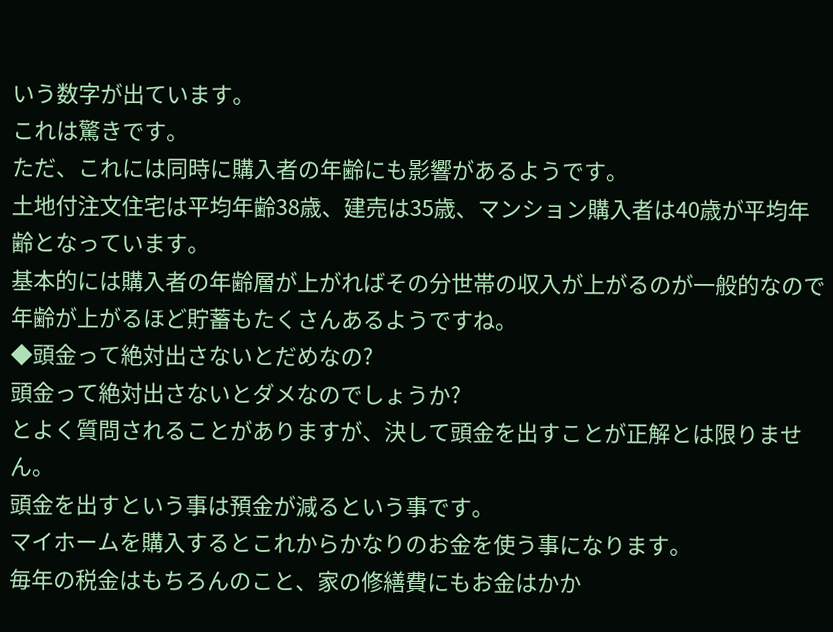いう数字が出ています。
これは驚きです。
ただ、これには同時に購入者の年齢にも影響があるようです。
土地付注文住宅は平均年齢38歳、建売は35歳、マンション購入者は40歳が平均年齢となっています。
基本的には購入者の年齢層が上がればその分世帯の収入が上がるのが一般的なので年齢が上がるほど貯蓄もたくさんあるようですね。
◆頭金って絶対出さないとだめなの?
頭金って絶対出さないとダメなのでしょうか?
とよく質問されることがありますが、決して頭金を出すことが正解とは限りません。
頭金を出すという事は預金が減るという事です。
マイホームを購入するとこれからかなりのお金を使う事になります。
毎年の税金はもちろんのこと、家の修繕費にもお金はかか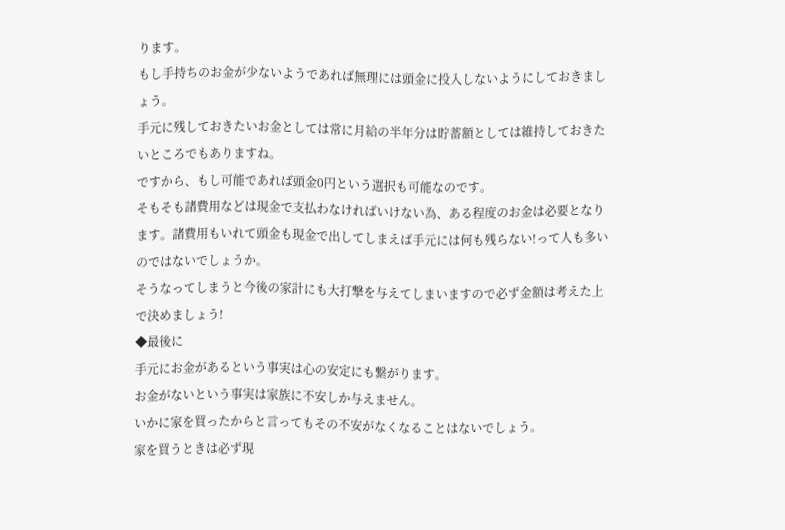ります。
もし手持ちのお金が少ないようであれば無理には頭金に投入しないようにしておきましょう。
手元に残しておきたいお金としては常に月給の半年分は貯蓄額としては維持しておきたいところでもありますね。
ですから、もし可能であれば頭金0円という選択も可能なのです。
そもそも諸費用などは現金で支払わなければいけない為、ある程度のお金は必要となります。諸費用もいれて頭金も現金で出してしまえば手元には何も残らない!って人も多いのではないでしょうか。
そうなってしまうと今後の家計にも大打撃を与えてしまいますので必ず金額は考えた上で決めましょう!
◆最後に
手元にお金があるという事実は心の安定にも繋がります。
お金がないという事実は家族に不安しか与えません。
いかに家を買ったからと言ってもその不安がなくなることはないでしょう。
家を買うときは必ず現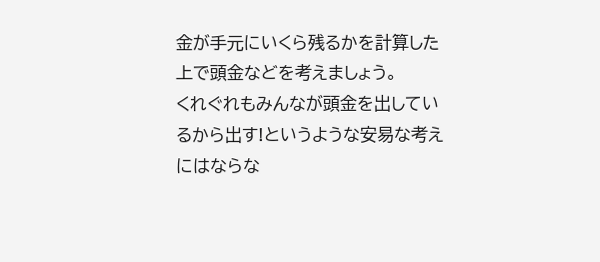金が手元にいくら残るかを計算した上で頭金などを考えましょう。
くれぐれもみんなが頭金を出しているから出す!というような安易な考えにはならな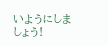いようにしましょう!